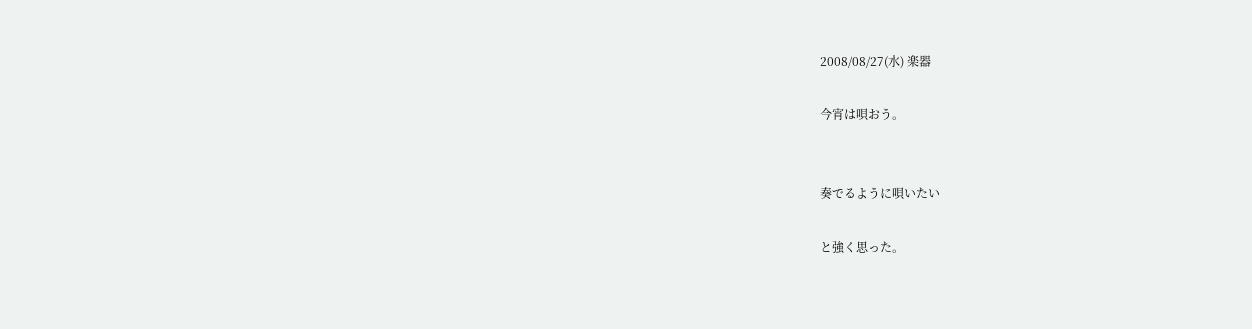2008/08/27(水) 楽器

今宵は唄おう。


奏でるように唄いたい

と強く思った。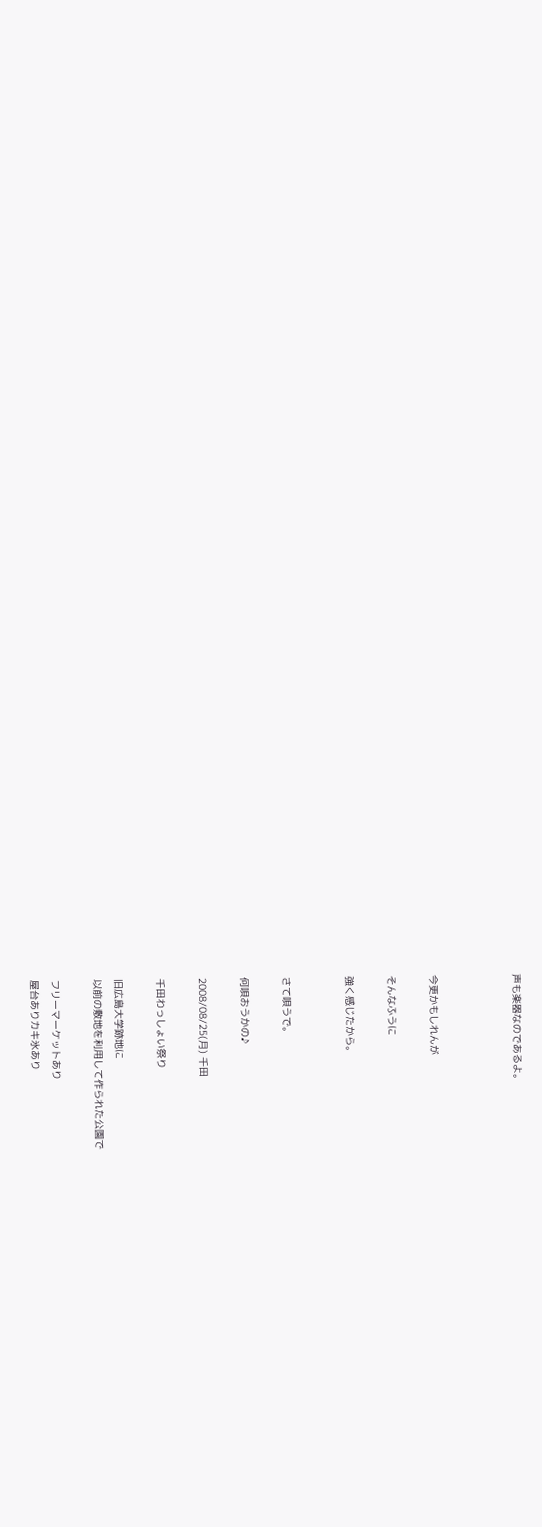声も楽器なのであるよ。



今更かもしれんが

そんなふうに

強く感じたから。


さて唄うで。

何唄おうかの♪

2008/08/25(月) 千田

千田わっしょい祭り

旧広島大学跡地に
以前の敷地を利用して作られた公園で

フリーマーケットあり
屋台ありカキ氷あり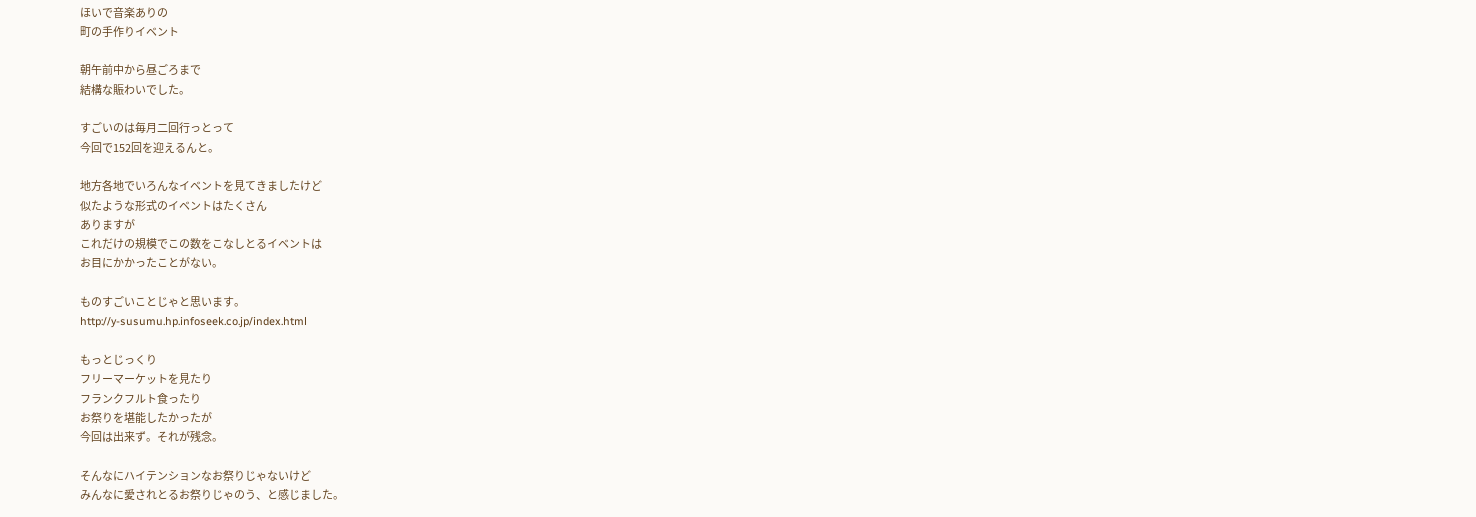ほいで音楽ありの
町の手作りイベント

朝午前中から昼ごろまで
結構な賑わいでした。

すごいのは毎月二回行っとって
今回で152回を迎えるんと。

地方各地でいろんなイベントを見てきましたけど
似たような形式のイベントはたくさん
ありますが
これだけの規模でこの数をこなしとるイベントは
お目にかかったことがない。

ものすごいことじゃと思います。
http://y-susumu.hp.infoseek.co.jp/index.html

もっとじっくり
フリーマーケットを見たり
フランクフルト食ったり
お祭りを堪能したかったが
今回は出来ず。それが残念。

そんなにハイテンションなお祭りじゃないけど
みんなに愛されとるお祭りじゃのう、と感じました。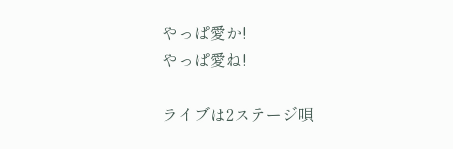やっぱ愛か!
やっぱ愛ね!

ライブは2ステージ唄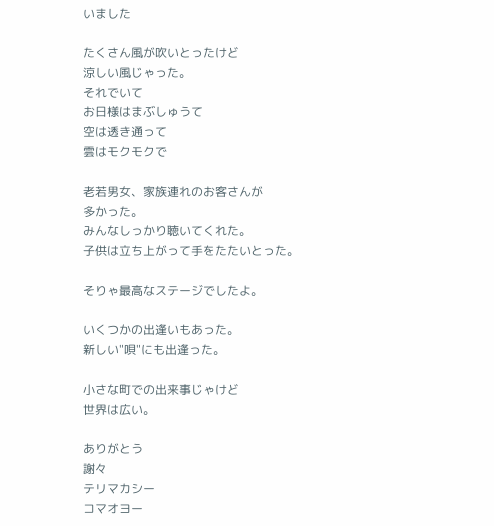いました

たくさん風が吹いとったけど
涼しい風じゃった。
それでいて
お日様はまぶしゅうて
空は透き通って
雲はモクモクで

老若男女、家族連れのお客さんが
多かった。
みんなしっかり聴いてくれた。
子供は立ち上がって手をたたいとった。

そりゃ最高なステージでしたよ。

いくつかの出逢いもあった。
新しい"唄"にも出逢った。

小さな町での出来事じゃけど
世界は広い。

ありがとう
謝々
テリマカシー
コマオヨー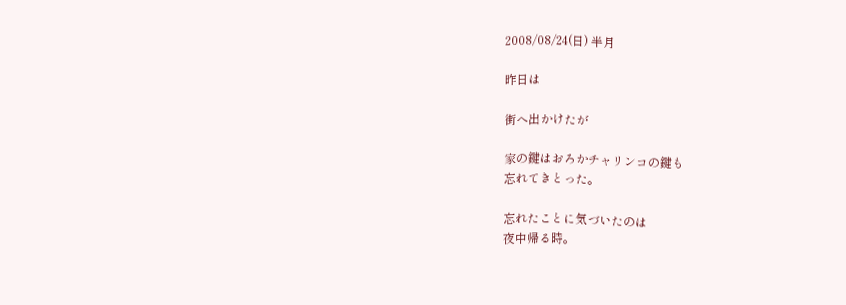2008/08/24(日) 半月

昨日は

街へ出かけたが

家の鍵はおろかチャリンコの鍵も
忘れてきとった。

忘れたことに気づいたのは
夜中帰る時。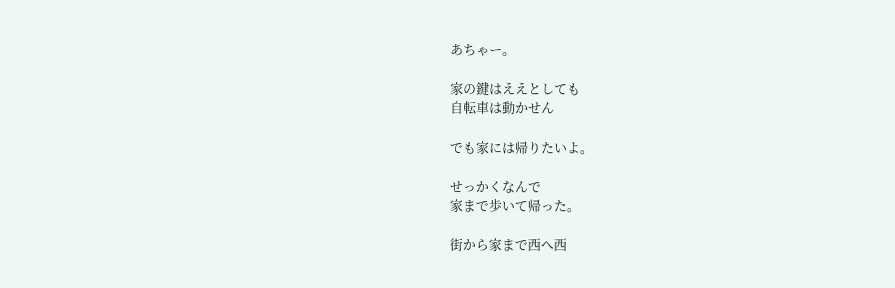あちゃー。

家の鍵はええとしても
自転車は動かせん

でも家には帰りたいよ。

せっかくなんで
家まで歩いて帰った。

街から家まで西へ西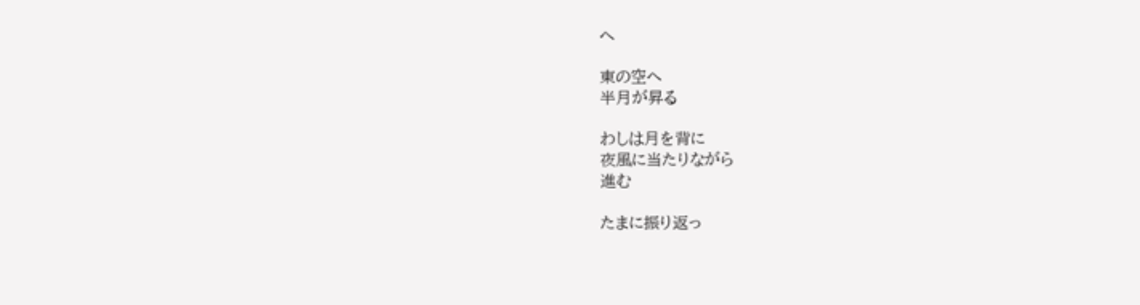へ

東の空へ
半月が昇る

わしは月を背に
夜風に当たりながら
進む

たまに振り返っ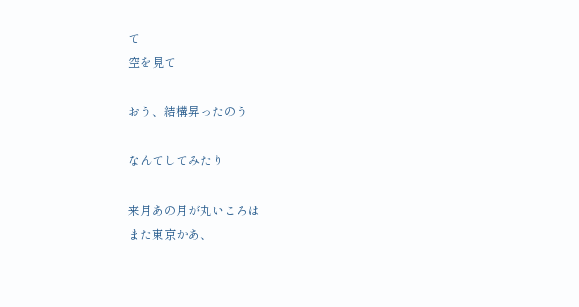て
空を見て

おう、結構昇ったのう

なんてしてみたり

来月あの月が丸いころは
また東京かあ、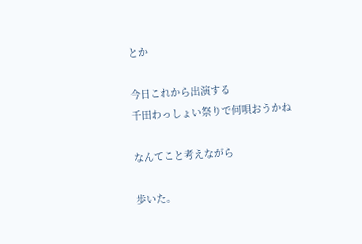とか

今日これから出演する
千田わっしょい祭りで何唄おうかね

なんてこと考えながら

歩いた。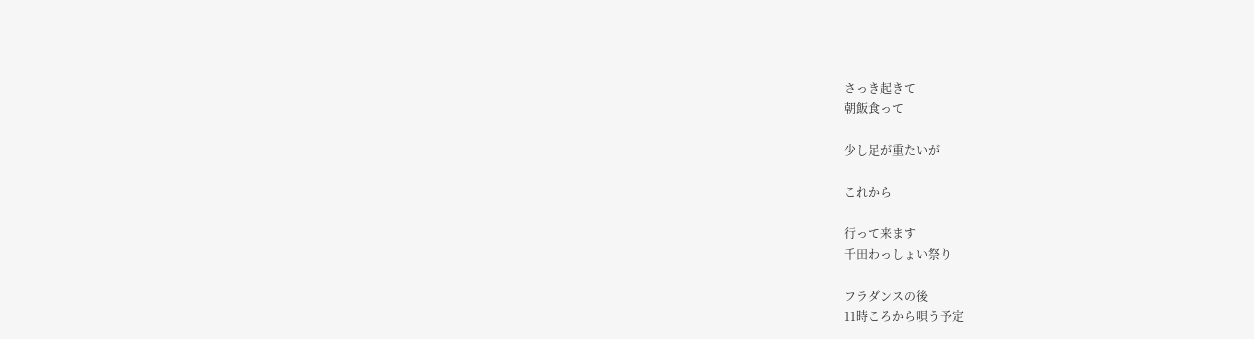さっき起きて
朝飯食って

少し足が重たいが

これから

行って来ます
千田わっしょい祭り

フラダンスの後
11時ころから唄う予定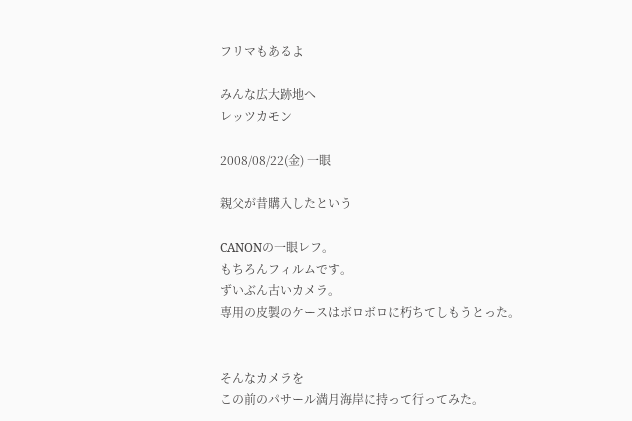フリマもあるよ

みんな広大跡地へ
レッツカモン

2008/08/22(金) 一眼

親父が昔購入したという

CANONの一眼レフ。
もちろんフィルムです。
ずいぶん古いカメラ。
専用の皮製のケースはボロボロに朽ちてしもうとった。


そんなカメラを
この前のパサール満月海岸に持って行ってみた。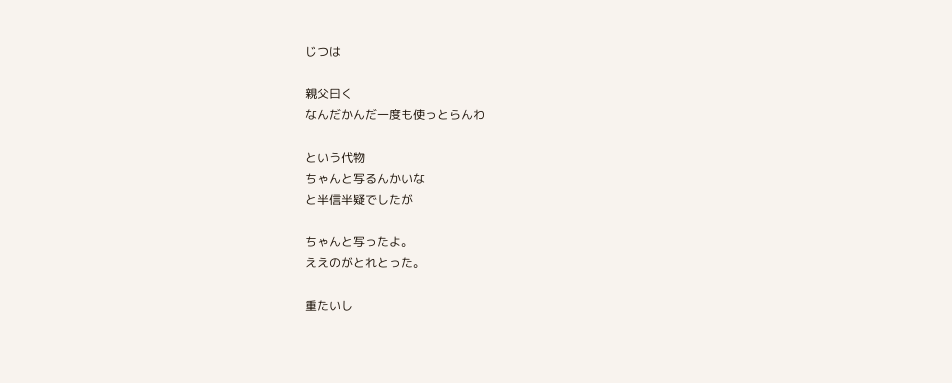じつは

親父曰く
なんだかんだ一度も使っとらんわ

という代物
ちゃんと写るんかいな
と半信半疑でしたが

ちゃんと写ったよ。
ええのがとれとった。

重たいし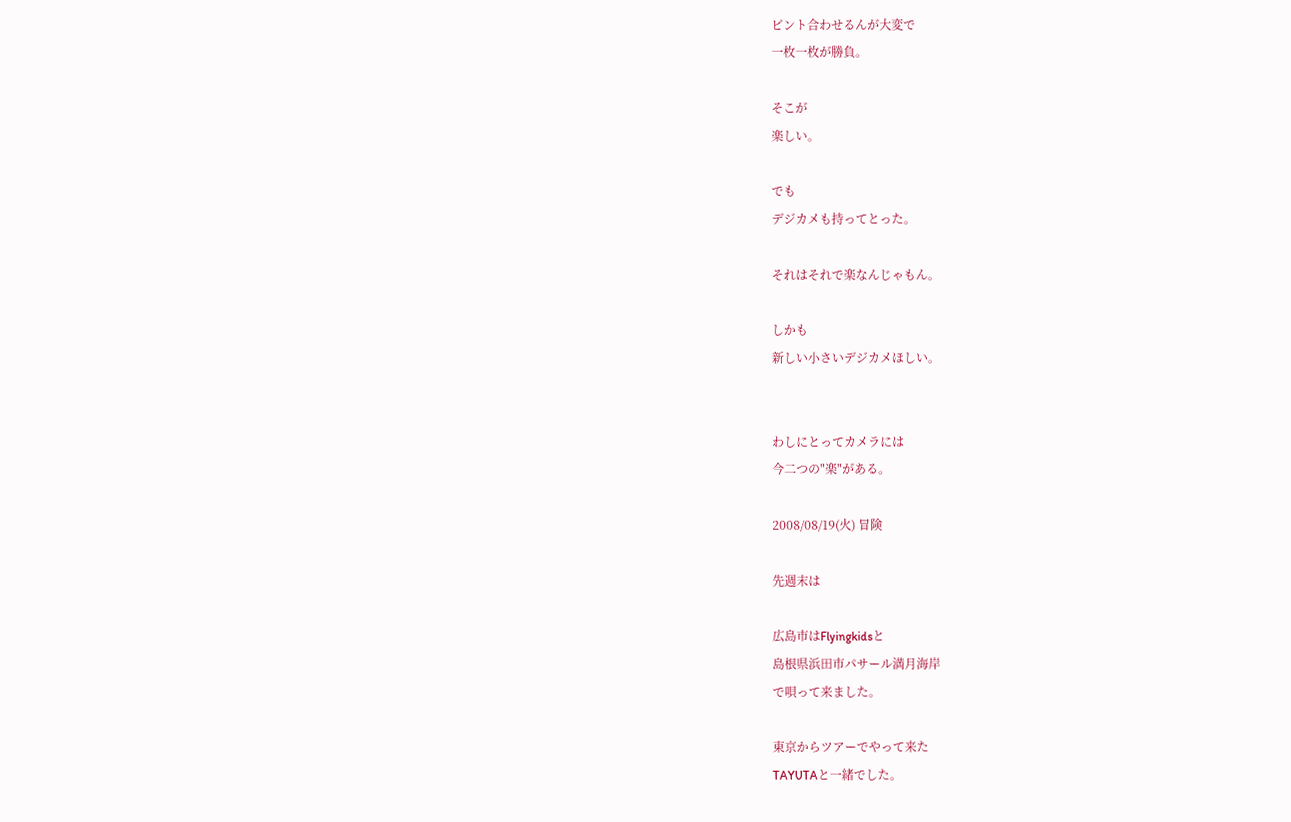ピント合わせるんが大変で
一枚一枚が勝負。

そこが
楽しい。

でも
デジカメも持ってとった。

それはそれで楽なんじゃもん。

しかも
新しい小さいデジカメほしい。


わしにとってカメラには
今二つの"楽"がある。

2008/08/19(火) 冒険

先週末は

広島市はFlyingkidsと
島根県浜田市パサール満月海岸
で唄って来ました。

東京からツアーでやって来た
TAYUTAと一緒でした。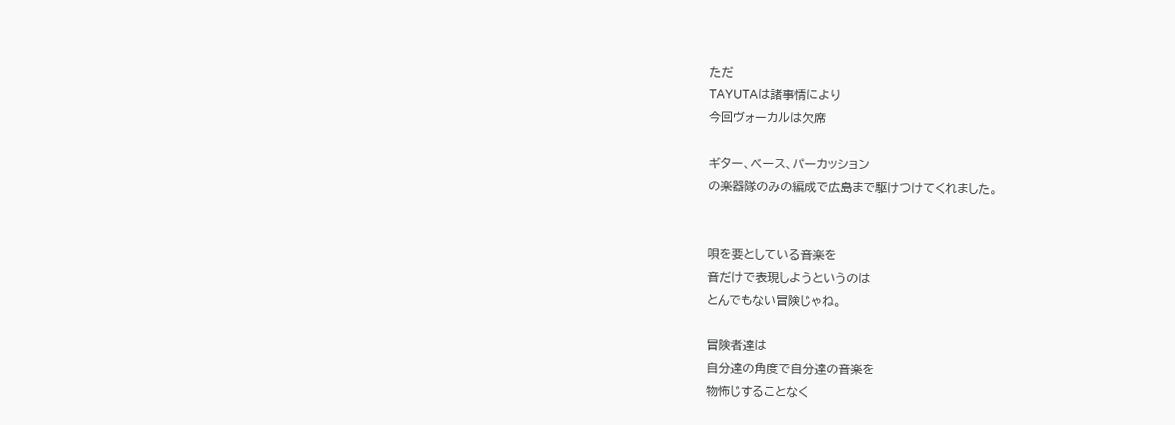ただ
TAYUTAは諸事情により
今回ヴォーカルは欠席

ギター、ベース、パーカッション
の楽器隊のみの編成で広島まで駆けつけてくれました。


唄を要としている音楽を
音だけで表現しようというのは
とんでもない冒険じゃね。

冒険者達は
自分達の角度で自分達の音楽を
物怖じすることなく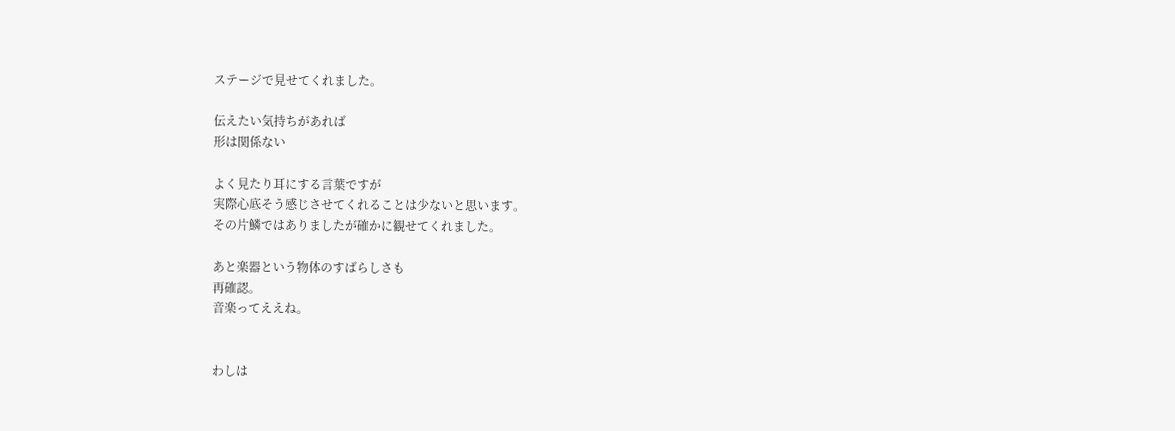ステージで見せてくれました。

伝えたい気持ちがあれば
形は関係ない

よく見たり耳にする言葉ですが
実際心底そう感じさせてくれることは少ないと思います。
その片鱗ではありましたが確かに観せてくれました。

あと楽器という物体のすばらしさも
再確認。
音楽ってええね。


わしは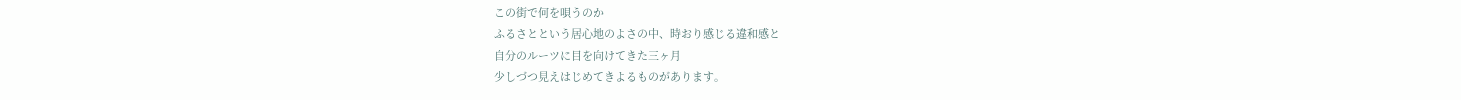この街で何を唄うのか
ふるさとという居心地のよさの中、時おり感じる違和感と
自分のルーツに目を向けてきた三ヶ月
少しづつ見えはじめてきよるものがあります。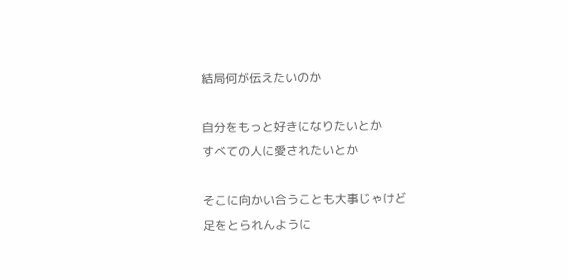結局何が伝えたいのか

自分をもっと好きになりたいとか
すべての人に愛されたいとか

そこに向かい合うことも大事じゃけど
足をとられんように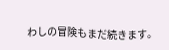わしの冒険もまだ続きます。